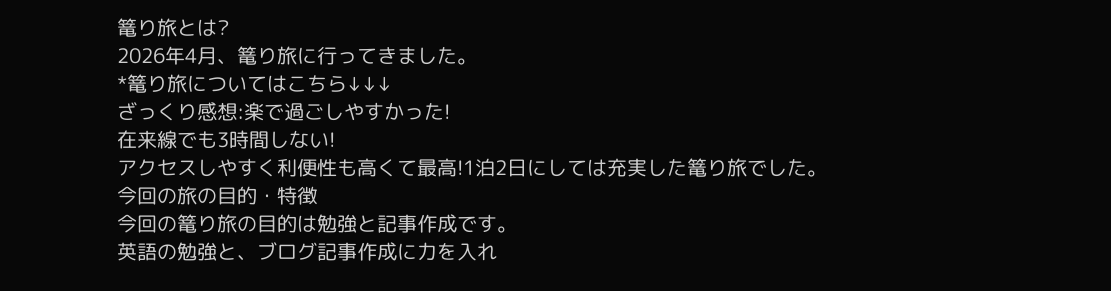篭り旅とは?
2026年4月、篭り旅に行ってきました。
*篭り旅についてはこちら↓↓↓
ざっくり感想:楽で過ごしやすかった!
在来線でも3時間しない!
アクセスしやすく利便性も高くて最高!1泊2日にしては充実した篭り旅でした。
今回の旅の目的・特徴
今回の篭り旅の目的は勉強と記事作成です。
英語の勉強と、ブログ記事作成に力を入れ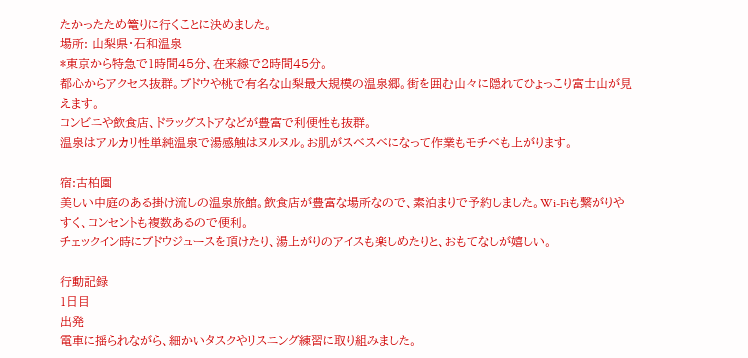たかったため篭りに行くことに決めました。
場所: 山梨県・石和温泉
*東京から特急で1時間45分、在来線で2時間45分。
都心からアクセス抜群。ブドウや桃で有名な山梨最大規模の温泉郷。街を囲む山々に隠れてひょっこり富士山が見えます。
コンビニや飲食店、ドラッグストアなどが豊富で利便性も抜群。
温泉はアルカリ性単純温泉で湯感触はヌルヌル。お肌がスベスベになって作業もモチベも上がります。

宿:古柏園
美しい中庭のある掛け流しの温泉旅館。飲食店が豊富な場所なので、素泊まりで予約しました。Wi-Fiも繋がりやすく、コンセントも複数あるので便利。
チェックイン時にブドウジュースを頂けたり、湯上がりのアイスも楽しめたりと、おもてなしが嬉しい。

行動記録
1日目
出発
電車に揺られながら、細かいタスクやリスニング練習に取り組みました。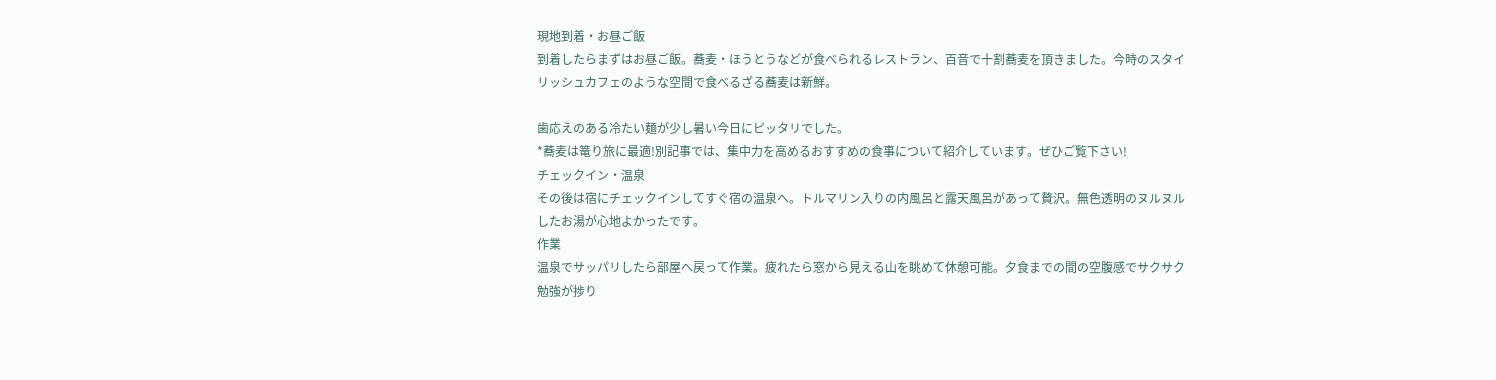現地到着・お昼ご飯
到着したらまずはお昼ご飯。蕎麦・ほうとうなどが食べられるレストラン、百音で十割蕎麦を頂きました。今時のスタイリッシュカフェのような空間で食べるざる蕎麦は新鮮。

歯応えのある冷たい麺が少し暑い今日にピッタリでした。
*蕎麦は篭り旅に最適!別記事では、集中力を高めるおすすめの食事について紹介しています。ぜひご覧下さい!
チェックイン・温泉
その後は宿にチェックインしてすぐ宿の温泉へ。トルマリン入りの内風呂と露天風呂があって贅沢。無色透明のヌルヌルしたお湯が心地よかったです。
作業
温泉でサッパリしたら部屋へ戻って作業。疲れたら窓から見える山を眺めて休憩可能。夕食までの間の空腹感でサクサク勉強が捗り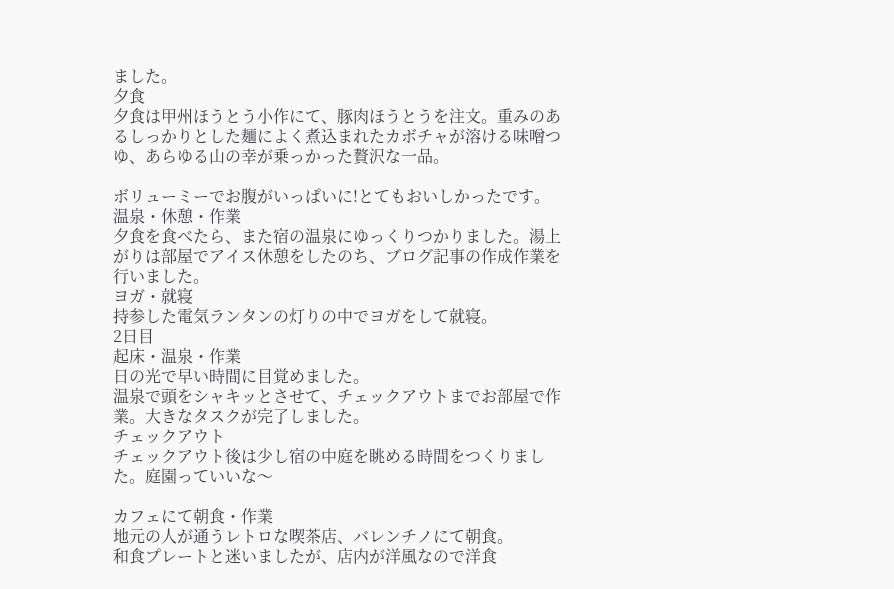ました。
夕食
夕食は甲州ほうとう小作にて、豚肉ほうとうを注文。重みのあるしっかりとした麺によく煮込まれたカボチャが溶ける味噌つゆ、あらゆる山の幸が乗っかった贅沢な一品。

ボリューミーでお腹がいっぱいに!とてもおいしかったです。
温泉・休憩・作業
夕食を食べたら、また宿の温泉にゆっくりつかりました。湯上がりは部屋でアイス休憩をしたのち、ブログ記事の作成作業を行いました。
ヨガ・就寝
持参した電気ランタンの灯りの中でヨガをして就寝。
2日目
起床・温泉・作業
日の光で早い時間に目覚めました。
温泉で頭をシャキッとさせて、チェックアウトまでお部屋で作業。大きなタスクが完了しました。
チェックアウト
チェックアウト後は少し宿の中庭を眺める時間をつくりました。庭園っていいな〜

カフェにて朝食・作業
地元の人が通うレトロな喫茶店、バレンチノにて朝食。
和食プレートと迷いましたが、店内が洋風なので洋食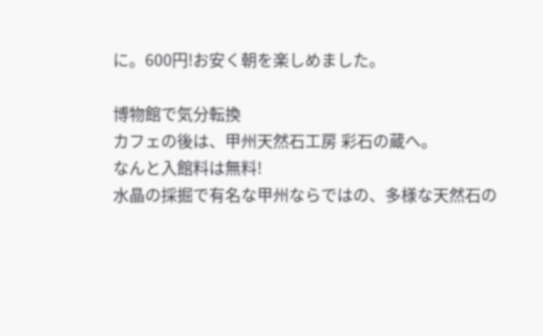に。600円!お安く朝を楽しめました。

博物館で気分転換
カフェの後は、甲州天然石工房 彩石の蔵へ。
なんと入館料は無料!
水晶の採掘で有名な甲州ならではの、多様な天然石の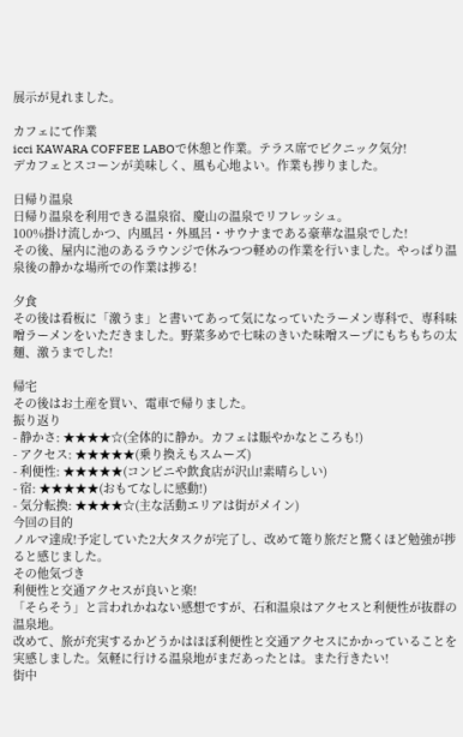展示が見れました。

カフェにて作業
icci KAWARA COFFEE LABOで休憩と作業。テラス席でピクニック気分!
デカフェとスコーンが美味しく、風も心地よい。作業も捗りました。

日帰り温泉
日帰り温泉を利用できる温泉宿、慶山の温泉でリフレッシュ。
100%掛け流しかつ、内風呂・外風呂・サウナまである豪華な温泉でした!
その後、屋内に池のあるラウンジで休みつつ軽めの作業を行いました。やっぱり温泉後の静かな場所での作業は捗る!

夕食
その後は看板に「激うま」と書いてあって気になっていたラーメン専科で、専科味噌ラーメンをいただきました。野菜多めで七味のきいた味噌スープにもちもちの太麺、激うまでした!

帰宅
その後はお土産を買い、電車で帰りました。
振り返り
- 静かさ: ★★★★☆(全体的に静か。カフェは賑やかなところも!)
- アクセス: ★★★★★(乗り換えもスムーズ)
- 利便性: ★★★★★(コンビニや飲食店が沢山!素晴らしい)
- 宿: ★★★★★(おもてなしに感動!)
- 気分転換: ★★★★☆(主な活動エリアは街がメイン)
今回の目的
ノルマ達成!予定していた2大タスクが完了し、改めて篭り旅だと驚くほど勉強が捗ると感じました。
その他気づき
利便性と交通アクセスが良いと楽!
「そらそう」と言われかねない感想ですが、石和温泉はアクセスと利便性が抜群の温泉地。
改めて、旅が充実するかどうかはほぼ利便性と交通アクセスにかかっていることを実感しました。気軽に行ける温泉地がまだあったとは。また行きたい!
街中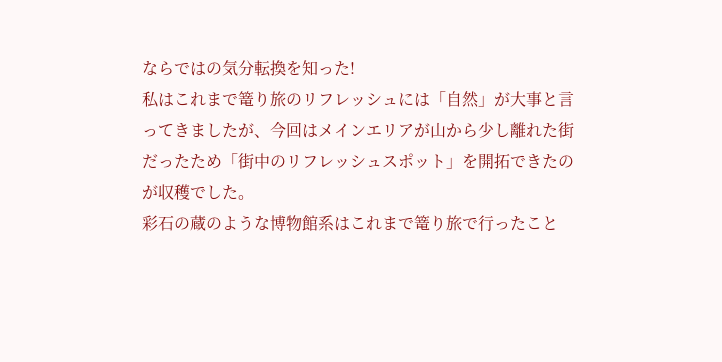ならではの気分転換を知った!
私はこれまで篭り旅のリフレッシュには「自然」が大事と言ってきましたが、今回はメインエリアが山から少し離れた街だったため「街中のリフレッシュスポット」を開拓できたのが収穫でした。
彩石の蔵のような博物館系はこれまで篭り旅で行ったこと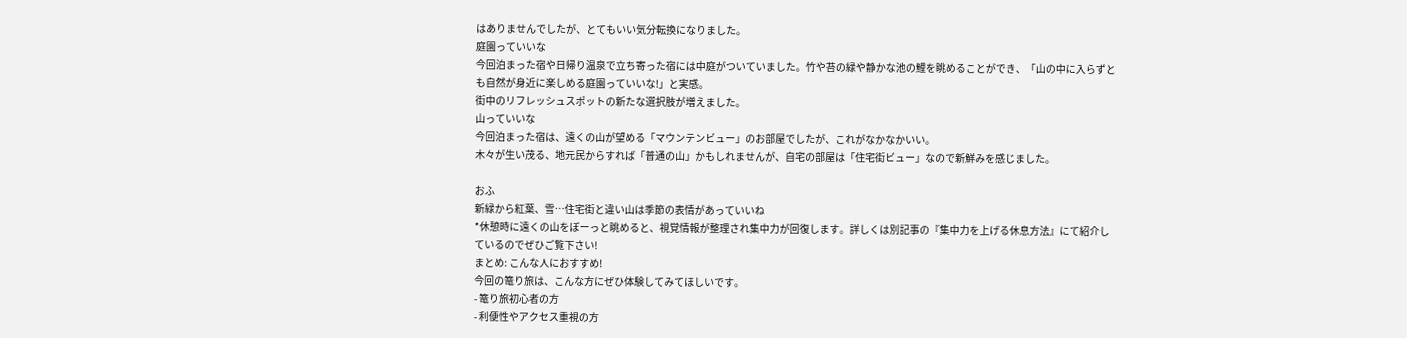はありませんでしたが、とてもいい気分転換になりました。
庭園っていいな
今回泊まった宿や日帰り温泉で立ち寄った宿には中庭がついていました。竹や苔の緑や静かな池の鯉を眺めることができ、「山の中に入らずとも自然が身近に楽しめる庭園っていいな!」と実感。
街中のリフレッシュスポットの新たな選択肢が増えました。
山っていいな
今回泊まった宿は、遠くの山が望める「マウンテンビュー」のお部屋でしたが、これがなかなかいい。
木々が生い茂る、地元民からすれば「普通の山」かもしれませんが、自宅の部屋は「住宅街ビュー」なので新鮮みを感じました。

おふ
新緑から紅葉、雪…住宅街と違い山は季節の表情があっていいね
*休憩時に遠くの山をぼーっと眺めると、視覚情報が整理され集中力が回復します。詳しくは別記事の『集中力を上げる休息方法』にて紹介しているのでぜひご覧下さい!
まとめ: こんな人におすすめ!
今回の篭り旅は、こんな方にぜひ体験してみてほしいです。
- 篭り旅初心者の方
- 利便性やアクセス重視の方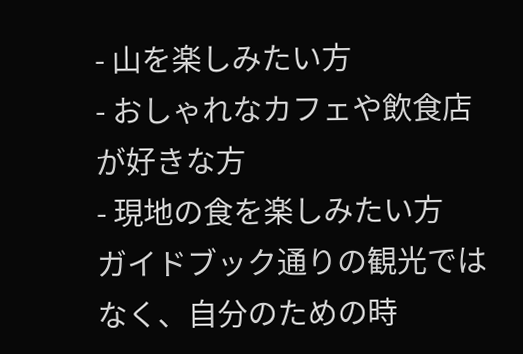- 山を楽しみたい方
- おしゃれなカフェや飲食店が好きな方
- 現地の食を楽しみたい方
ガイドブック通りの観光ではなく、自分のための時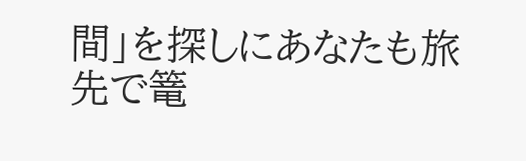間」を探しにあなたも旅先で篭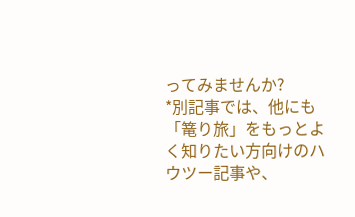ってみませんか?
*別記事では、他にも「篭り旅」をもっとよく知りたい方向けのハウツー記事や、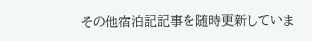その他宿泊記記事を随時更新していま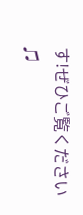す!ぜひご覧ください♫